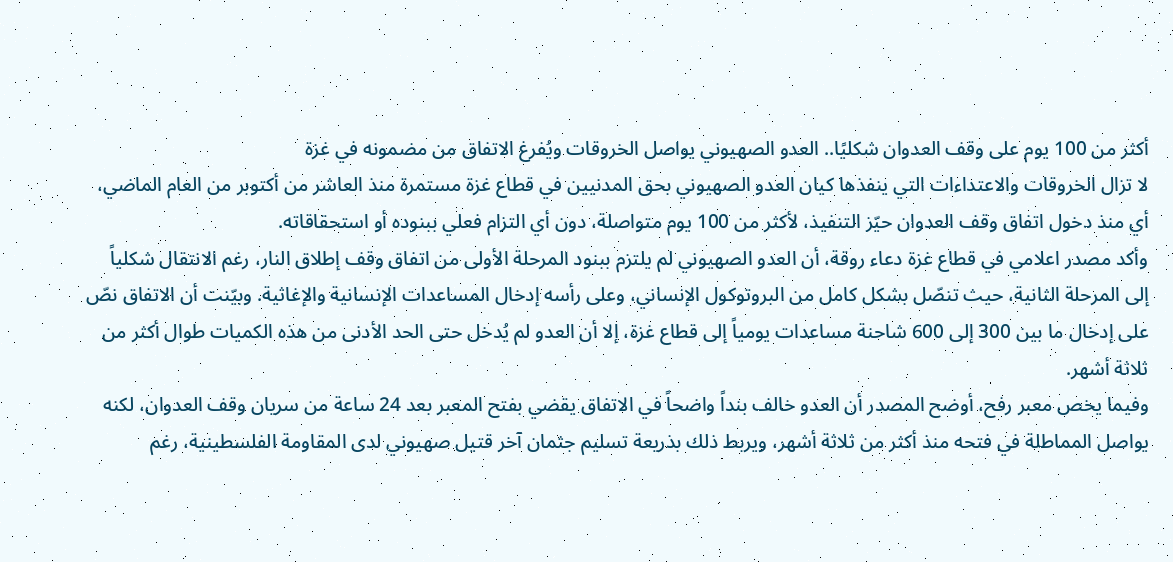أكثر من 100 يوم على وقف العدوان شكليًا.. العدو الصهيوني يواصل الخروقات ويُفرغ الاتفاق من مضمونه في غزة
لا تزال الخروقات والاعتداءات التي ينفذها كيان العدو الصهيوني بحق المدنيين في قطاع غزة مستمرة منذ العاشر من أكتوبر من العام الماضي، أي منذ دخول اتفاق وقف العدوان حيّز التنفيذ، لأكثر من 100 يوم متواصلة، دون أي التزام فعلي ببنوده أو استحقاقاته.
وأكد مصدر اعلامي في قطاع غزة دعاء روقة، أن العدو الصهيوني لم يلتزم ببنود المرحلة الأولى من اتفاق وقف إطلاق النار، رغم الانتقال شكلياً إلى المرحلة الثانية، حيث تنصّل بشكل كامل من البروتوكول الإنساني، وعلى رأسه إدخال المساعدات الإنسانية والإغاثية. وبيّنت أن الاتفاق نصّ على إدخال ما بين 300 إلى 600 شاحنة مساعدات يومياً إلى قطاع غزة، إلا أن العدو لم يُدخل حتى الحد الأدنى من هذه الكميات طوال أكثر من ثلاثة أشهر.
وفيما يخص معبر رفح، أوضح المصدر أن العدو خالف بنداً واضحاً في الاتفاق يقضي بفتح المعبر بعد 24 ساعة من سريان وقف العدوان، لكنه يواصل المماطلة في فتحه منذ أكثر من ثلاثة أشهر، ويربط ذلك بذريعة تسليم جثمان آخر قتيل صهيوني لدى المقاومة الفلسطينية، رغم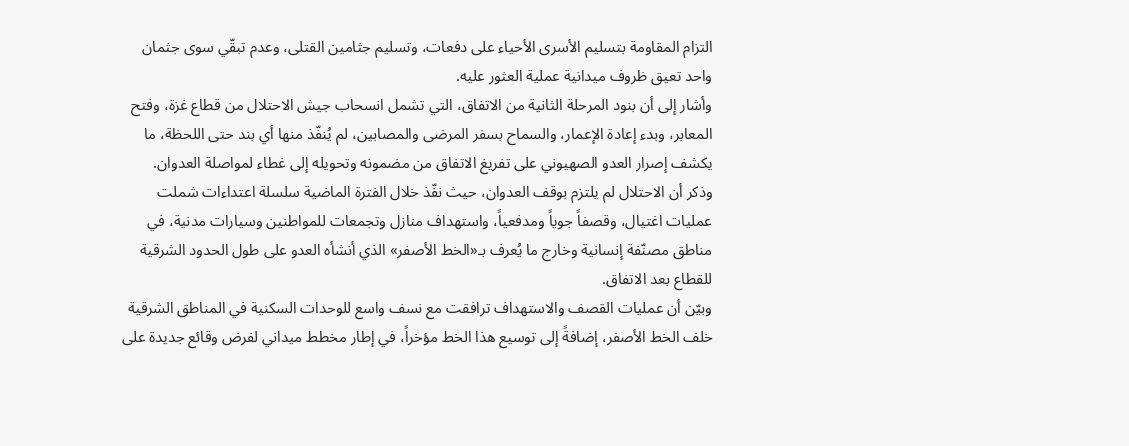التزام المقاومة بتسليم الأسرى الأحياء على دفعات، وتسليم جثامين القتلى، وعدم تبقّي سوى جثمان واحد تعيق ظروف ميدانية عملية العثور عليه.
وأشار إلى أن بنود المرحلة الثانية من الاتفاق، التي تشمل انسحاب جيش الاحتلال من قطاع غزة، وفتح المعابر، وبدء إعادة الإعمار، والسماح بسفر المرضى والمصابين، لم يُنفّذ منها أي بند حتى اللحظة، ما يكشف إصرار العدو الصهيوني على تفريغ الاتفاق من مضمونه وتحويله إلى غطاء لمواصلة العدوان.
وذكر أن الاحتلال لم يلتزم بوقف العدوان، حيث نفّذ خلال الفترة الماضية سلسلة اعتداءات شملت عمليات اغتيال، وقصفاً جوياً ومدفعياً، واستهداف منازل وتجمعات للمواطنين وسيارات مدنية، في مناطق مصنّفة إنسانية وخارج ما يُعرف بـ«الخط الأصفر» الذي أنشأه العدو على طول الحدود الشرقية للقطاع بعد الاتفاق.
وبيّن أن عمليات القصف والاستهداف ترافقت مع نسف واسع للوحدات السكنية في المناطق الشرقية خلف الخط الأصفر، إضافةً إلى توسيع هذا الخط مؤخراً، في إطار مخطط ميداني لفرض وقائع جديدة على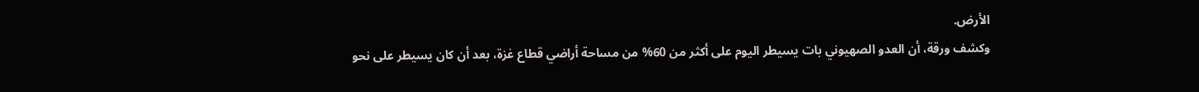الأرض.
وكشف ورقة، أن العدو الصهيوني بات يسيطر اليوم على أكثر من 60% من مساحة أراضي قطاع غزة، بعد أن كان يسيطر على نحو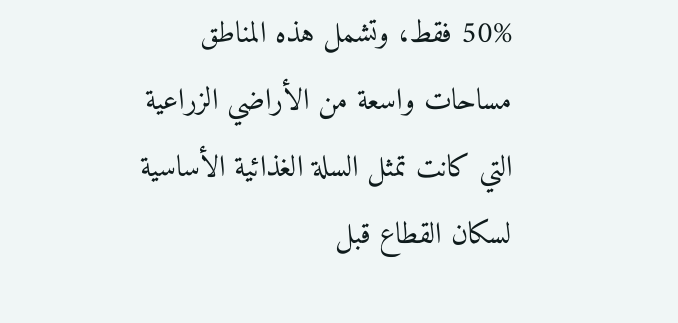50% فقط، وتشمل هذه المناطق مساحات واسعة من الأراضي الزراعية التي كانت تمثل السلة الغذائية الأساسية لسكان القطاع قبل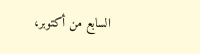السابع من أكتوبر،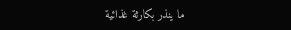ما ينذر بكارثة غذائية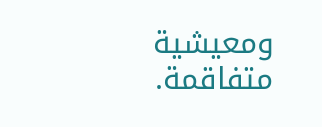ومعيشية متفاقمة.